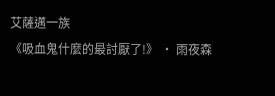艾薩邁一族
《吸血鬼什麼的最討厭了!》 · 雨夜森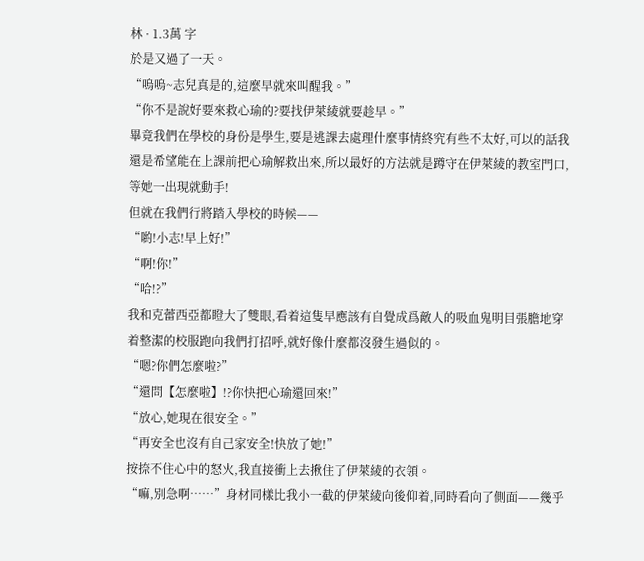林 · 1.3萬 字
於是又過了一天。
“嗚嗚~志兒真是的,這麼早就來叫醒我。”
“你不是說好要來救心瑜的?要找伊萊綾就要趁早。”
畢竟我們在學校的身份是學生,要是逃課去處理什麼事情終究有些不太好,可以的話我還是希望能在上課前把心瑜解救出來,所以最好的方法就是蹲守在伊萊綾的教室門口,等她一出現就動手!
但就在我們行將踏入學校的時候——
“喲!小志!早上好!”
“啊!你!”
“哈!?”
我和克蕾西亞都瞪大了雙眼,看着這隻早應該有自覺成爲敵人的吸血鬼明目張膽地穿着整潔的校服跑向我們打招呼,就好像什麼都沒發生過似的。
“嗯?你們怎麼啦?”
“還問【怎麼啦】!?你快把心瑜還回來!”
“放心,她現在很安全。”
“再安全也沒有自己家安全!快放了她!”
按捺不住心中的怒火,我直接衝上去揪住了伊萊綾的衣領。
“嘛,別急啊……”身材同樣比我小一截的伊萊綾向後仰着,同時看向了側面——幾乎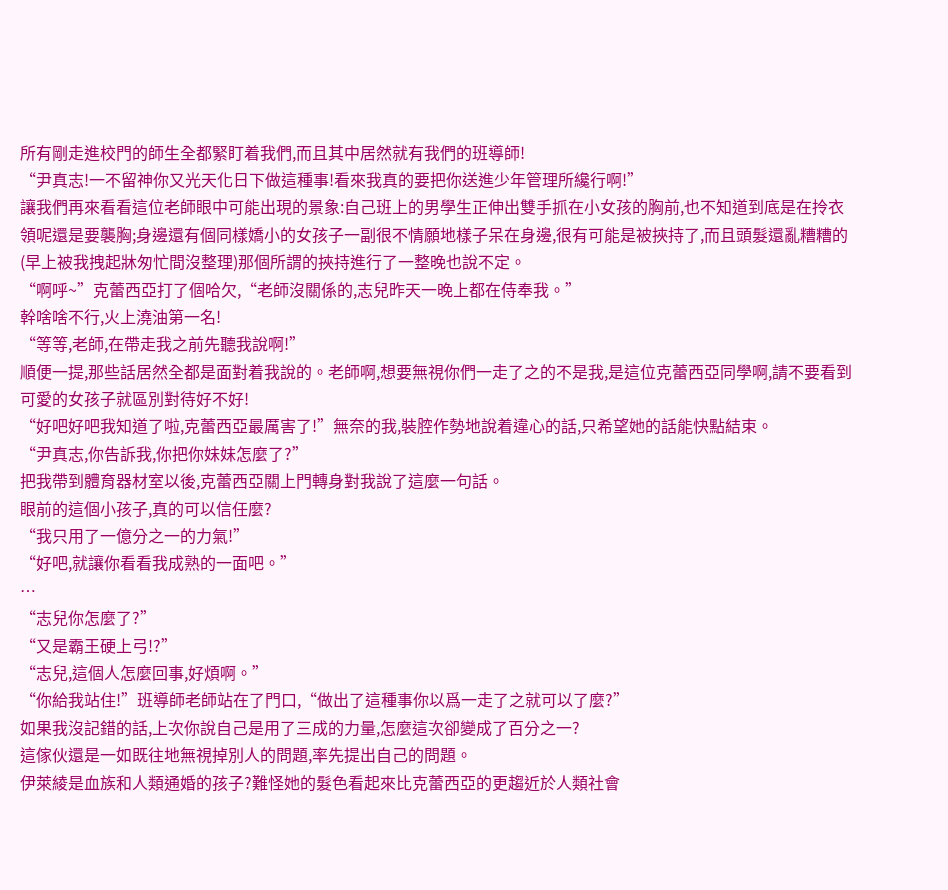所有剛走進校門的師生全都緊盯着我們,而且其中居然就有我們的班導師!
“尹真志!一不留神你又光天化日下做這種事!看來我真的要把你送進少年管理所纔行啊!”
讓我們再來看看這位老師眼中可能出現的景象:自己班上的男學生正伸出雙手抓在小女孩的胸前,也不知道到底是在拎衣領呢還是要襲胸;身邊還有個同樣嬌小的女孩子一副很不情願地樣子呆在身邊,很有可能是被挾持了,而且頭髮還亂糟糟的(早上被我拽起牀匆忙間沒整理)那個所謂的挾持進行了一整晚也說不定。
“啊呼~”克蕾西亞打了個哈欠,“老師沒關係的,志兒昨天一晚上都在侍奉我。”
幹啥啥不行,火上澆油第一名!
“等等,老師,在帶走我之前先聽我說啊!”
順便一提,那些話居然全都是面對着我說的。老師啊,想要無視你們一走了之的不是我,是這位克蕾西亞同學啊,請不要看到可愛的女孩子就區別對待好不好!
“好吧好吧我知道了啦,克蕾西亞最厲害了!”無奈的我,裝腔作勢地說着違心的話,只希望她的話能快點結束。
“尹真志,你告訴我,你把你妹妹怎麼了?”
把我帶到體育器材室以後,克蕾西亞關上門轉身對我說了這麼一句話。
眼前的這個小孩子,真的可以信任麼?
“我只用了一億分之一的力氣!”
“好吧,就讓你看看我成熟的一面吧。”
…
“志兒你怎麼了?”
“又是霸王硬上弓!?”
“志兒,這個人怎麼回事,好煩啊。”
“你給我站住!”班導師老師站在了門口,“做出了這種事你以爲一走了之就可以了麼?”
如果我沒記錯的話,上次你說自己是用了三成的力量,怎麼這次卻變成了百分之一?
這傢伙還是一如既往地無視掉別人的問題,率先提出自己的問題。
伊萊綾是血族和人類通婚的孩子?難怪她的髮色看起來比克蕾西亞的更趨近於人類社會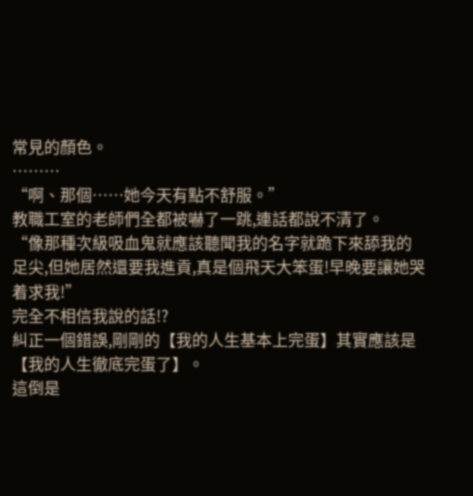常見的顏色。
………
“啊、那個……她今天有點不舒服。”
教職工室的老師們全都被嚇了一跳,連話都說不清了。
“像那種次級吸血鬼就應該聽聞我的名字就跪下來舔我的足尖,但她居然還要我進貢,真是個飛天大笨蛋!早晚要讓她哭着求我!”
完全不相信我說的話!?
糾正一個錯誤,剛剛的【我的人生基本上完蛋】其實應該是【我的人生徹底完蛋了】。
這倒是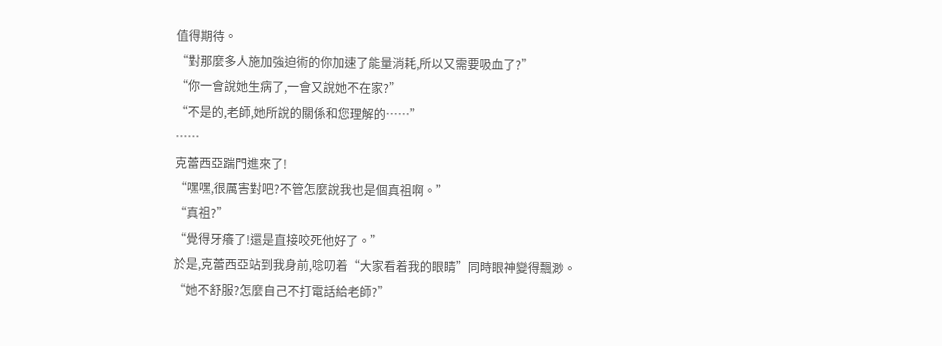值得期待。
“對那麼多人施加強迫術的你加速了能量消耗,所以又需要吸血了?”
“你一會說她生病了,一會又說她不在家?”
“不是的,老師,她所說的關係和您理解的……”
……
克蕾西亞踹門進來了!
“嘿嘿,很厲害對吧?不管怎麼說我也是個真祖啊。”
“真祖?”
“覺得牙癢了!還是直接咬死他好了。”
於是,克蕾西亞站到我身前,唸叨着“大家看着我的眼睛”同時眼神變得飄渺。
“她不舒服?怎麼自己不打電話給老師?”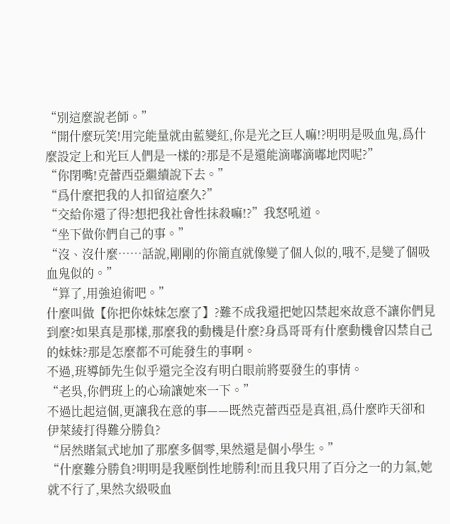“別這麼說老師。”
“開什麼玩笑!用完能量就由藍變紅,你是光之巨人嘛!?明明是吸血鬼,爲什麼設定上和光巨人們是一樣的?那是不是還能滴嘟滴嘟地閃呢?”
“你閉嘴!克蕾西亞繼續說下去。”
“爲什麼把我的人扣留這麼久?”
“交給你還了得?想把我社會性抹殺嘛!?”我怒吼道。
“坐下做你們自己的事。”
“沒、沒什麼……話說,剛剛的你簡直就像變了個人似的,哦不,是變了個吸血鬼似的。”
“算了,用強迫術吧。”
什麼叫做【你把你妹妹怎麼了】?難不成我還把她囚禁起來故意不讓你們見到麼?如果真是那樣,那麼我的動機是什麼?身爲哥哥有什麼動機會囚禁自己的妹妹?那是怎麼都不可能發生的事啊。
不過,班導師先生似乎還完全沒有明白眼前將要發生的事情。
“老吳,你們班上的心瑜讓她來一下。”
不過比起這個,更讓我在意的事——既然克蕾西亞是真祖,爲什麼昨天卻和伊萊綾打得難分勝負?
“居然賭氣式地加了那麼多個零,果然還是個小學生。”
“什麼難分勝負?明明是我壓倒性地勝利!而且我只用了百分之一的力氣,她就不行了,果然次級吸血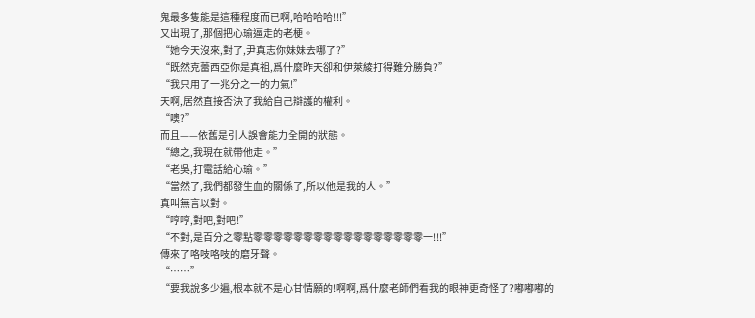鬼最多隻能是這種程度而已啊,哈哈哈哈!!!”
又出現了,那個把心瑜逼走的老梗。
“她今天沒來,對了,尹真志你妹妹去哪了?”
“既然克蕾西亞你是真祖,爲什麼昨天卻和伊萊綾打得難分勝負?”
“我只用了一兆分之一的力氣!”
天啊,居然直接否決了我給自己辯護的權利。
“噢?”
而且——依舊是引人誤會能力全開的狀態。
“總之,我現在就帶他走。”
“老吳,打電話給心瑜。”
“當然了,我們都發生血的關係了,所以他是我的人。”
真叫無言以對。
“哼哼,對吧,對吧!”
“不對,是百分之零點零零零零零零零零零零零零零零零零零一!!!”
傳來了咯吱咯吱的磨牙聲。
“……”
“要我說多少遍,根本就不是心甘情願的!啊啊,爲什麼老師們看我的眼神更奇怪了?嘟嘟嘟的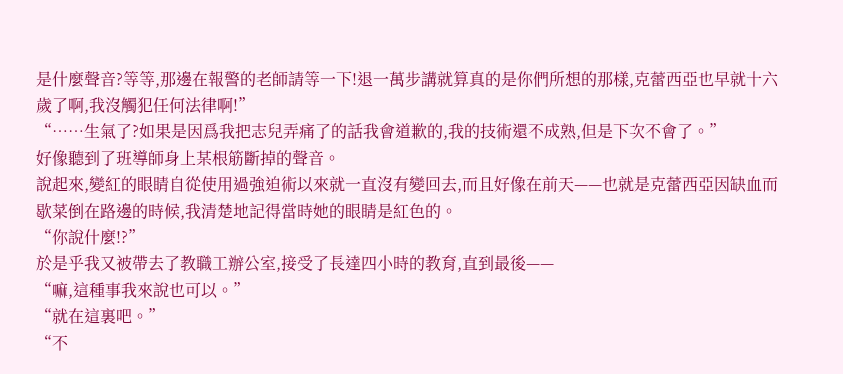是什麼聲音?等等,那邊在報警的老師請等一下!退一萬步講就算真的是你們所想的那樣,克蕾西亞也早就十六歲了啊,我沒觸犯任何法律啊!”
“……生氣了?如果是因爲我把志兒弄痛了的話我會道歉的,我的技術還不成熟,但是下次不會了。”
好像聽到了班導師身上某根筋斷掉的聲音。
說起來,變紅的眼睛自從使用過強迫術以來就一直沒有變回去,而且好像在前天——也就是克蕾西亞因缺血而歇菜倒在路邊的時候,我清楚地記得當時她的眼睛是紅色的。
“你說什麼!?”
於是乎我又被帶去了教職工辦公室,接受了長達四小時的教育,直到最後——
“嘛,這種事我來說也可以。”
“就在這裏吧。”
“不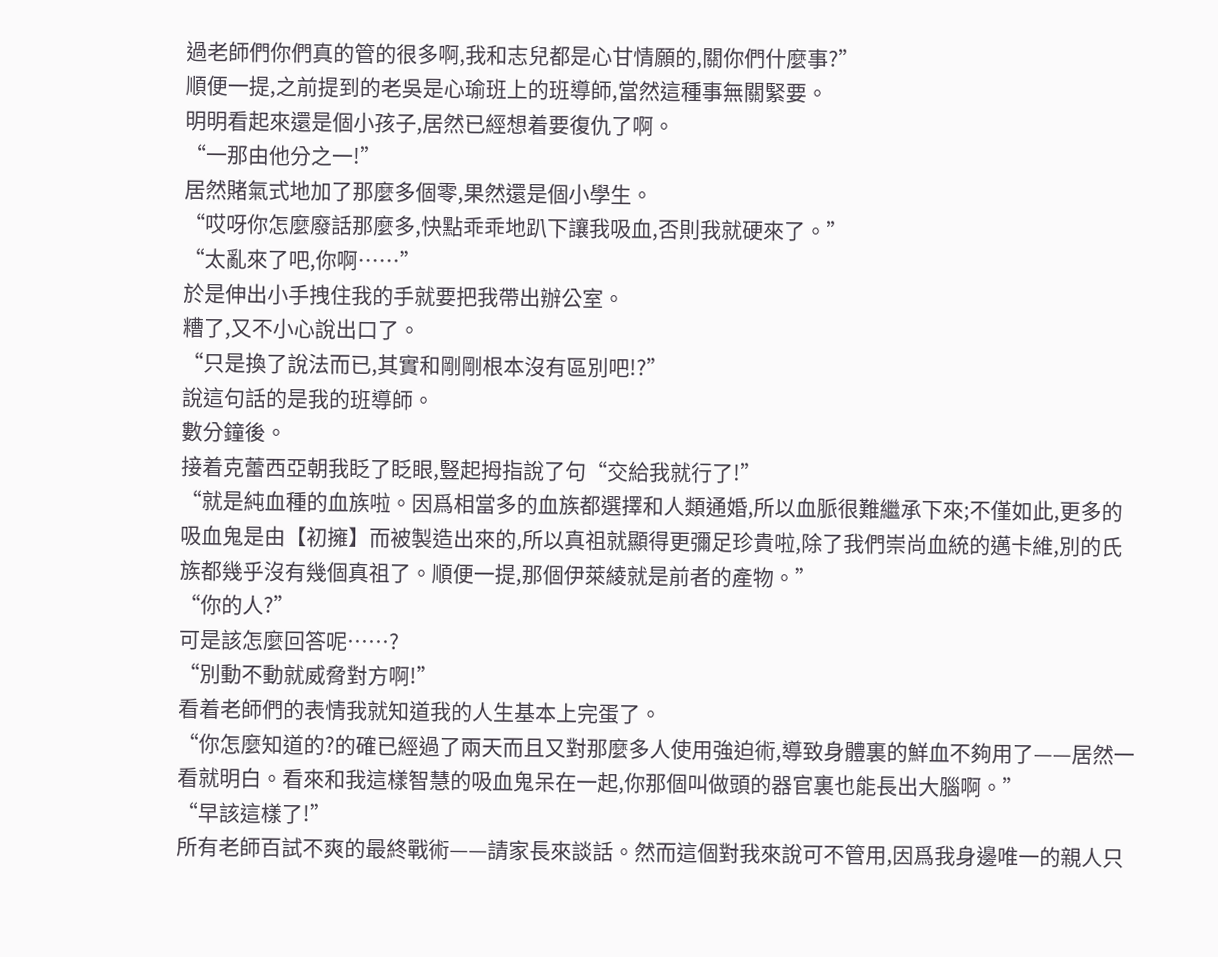過老師們你們真的管的很多啊,我和志兒都是心甘情願的,關你們什麼事?”
順便一提,之前提到的老吳是心瑜班上的班導師,當然這種事無關緊要。
明明看起來還是個小孩子,居然已經想着要復仇了啊。
“一那由他分之一!”
居然賭氣式地加了那麼多個零,果然還是個小學生。
“哎呀你怎麼廢話那麼多,快點乖乖地趴下讓我吸血,否則我就硬來了。”
“太亂來了吧,你啊……”
於是伸出小手拽住我的手就要把我帶出辦公室。
糟了,又不小心說出口了。
“只是換了說法而已,其實和剛剛根本沒有區別吧!?”
說這句話的是我的班導師。
數分鐘後。
接着克蕾西亞朝我眨了眨眼,豎起拇指說了句“交給我就行了!”
“就是純血種的血族啦。因爲相當多的血族都選擇和人類通婚,所以血脈很難繼承下來;不僅如此,更多的吸血鬼是由【初擁】而被製造出來的,所以真祖就顯得更彌足珍貴啦,除了我們崇尚血統的邁卡維,別的氏族都幾乎沒有幾個真祖了。順便一提,那個伊萊綾就是前者的產物。”
“你的人?”
可是該怎麼回答呢……?
“別動不動就威脅對方啊!”
看着老師們的表情我就知道我的人生基本上完蛋了。
“你怎麼知道的?的確已經過了兩天而且又對那麼多人使用強迫術,導致身體裏的鮮血不夠用了——居然一看就明白。看來和我這樣智慧的吸血鬼呆在一起,你那個叫做頭的器官裏也能長出大腦啊。”
“早該這樣了!”
所有老師百試不爽的最終戰術——請家長來談話。然而這個對我來說可不管用,因爲我身邊唯一的親人只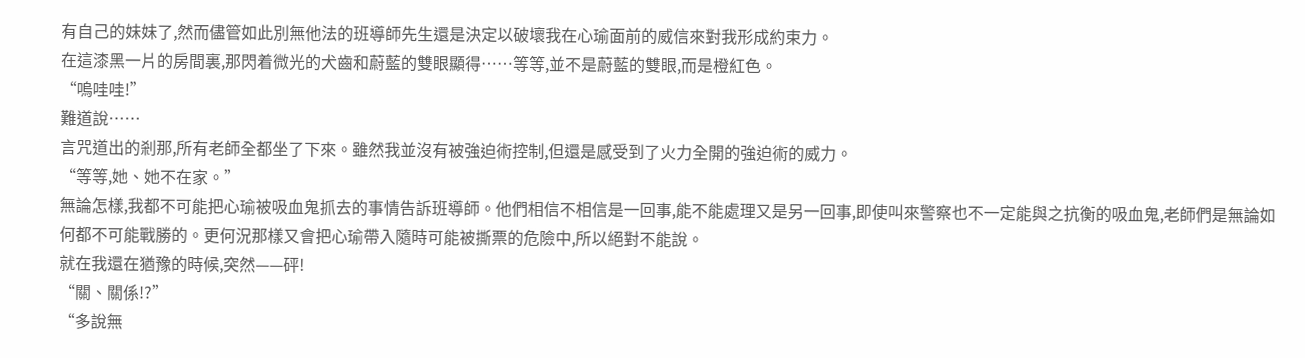有自己的妹妹了,然而儘管如此別無他法的班導師先生還是決定以破壞我在心瑜面前的威信來對我形成約束力。
在這漆黑一片的房間裏,那閃着微光的犬齒和蔚藍的雙眼顯得……等等,並不是蔚藍的雙眼,而是橙紅色。
“嗚哇哇!”
難道說……
言咒道出的剎那,所有老師全都坐了下來。雖然我並沒有被強迫術控制,但還是感受到了火力全開的強迫術的威力。
“等等,她、她不在家。”
無論怎樣,我都不可能把心瑜被吸血鬼抓去的事情告訴班導師。他們相信不相信是一回事,能不能處理又是另一回事,即使叫來警察也不一定能與之抗衡的吸血鬼,老師們是無論如何都不可能戰勝的。更何況那樣又會把心瑜帶入隨時可能被撕票的危險中,所以絕對不能說。
就在我還在猶豫的時候,突然——砰!
“關、關係!?”
“多說無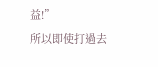益!”
所以即使打過去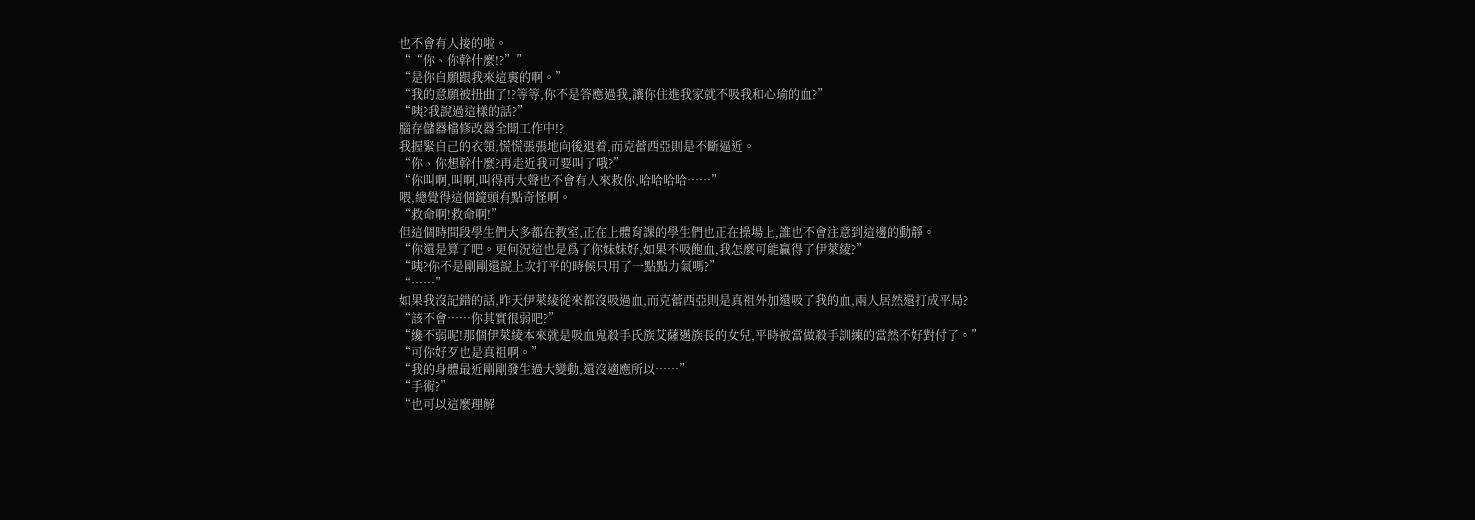也不會有人接的啦。
““你、你幹什麼!?””
“是你自願跟我來這裏的啊。”
“我的意願被扭曲了!?等等,你不是答應過我,讓你住進我家就不吸我和心瑜的血?”
“咦?我說過這樣的話?”
腦存儲器檔修改器全開工作中!?
我握緊自己的衣領,慌慌張張地向後退着,而克蕾西亞則是不斷逼近。
“你、你想幹什麼?再走近我可要叫了哦?”
“你叫啊,叫啊,叫得再大聲也不會有人來救你,哈哈哈哈……”
喂,總覺得這個鏡頭有點奇怪啊。
“救命啊!救命啊!”
但這個時間段學生們大多都在教室,正在上體育課的學生們也正在操場上,誰也不會注意到這邊的動靜。
“你還是算了吧。更何況這也是爲了你妹妹好,如果不吸飽血,我怎麼可能贏得了伊萊綾?”
“咦?你不是剛剛還說上次打平的時候只用了一點點力氣嗎?”
“……”
如果我沒記錯的話,昨天伊萊綾從來都沒吸過血,而克蕾西亞則是真祖外加還吸了我的血,兩人居然還打成平局?
“該不會……你其實很弱吧?”
“纔不弱呢!那個伊萊綾本來就是吸血鬼殺手氏族艾薩邁族長的女兒,平時被當做殺手訓練的當然不好對付了。”
“可你好歹也是真祖啊。”
“我的身體最近剛剛發生過大變動,還沒適應所以……”
“手術?”
“也可以這麼理解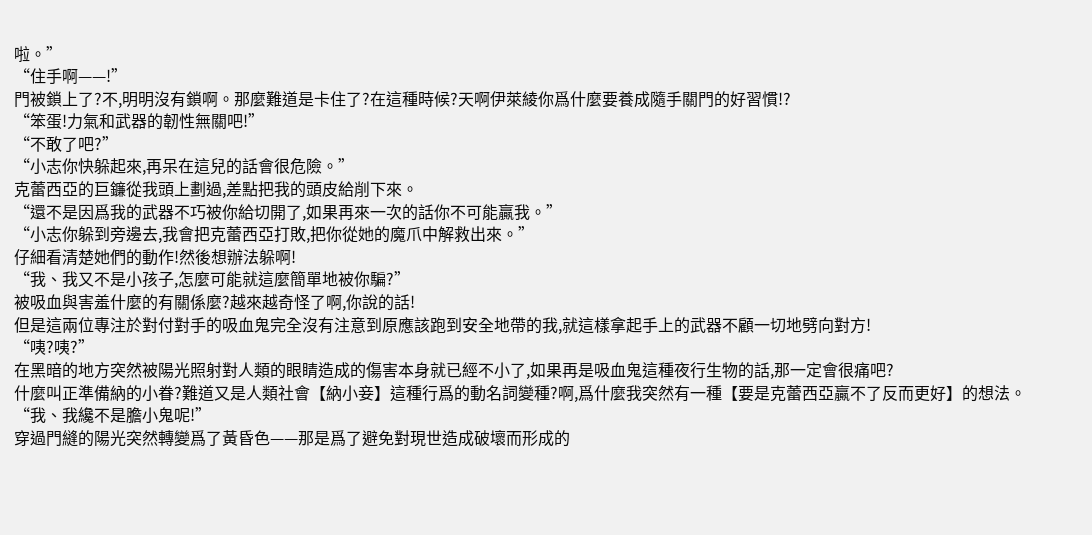啦。”
“住手啊——!”
門被鎖上了?不,明明沒有鎖啊。那麼難道是卡住了?在這種時候?天啊伊萊綾你爲什麼要養成隨手關門的好習慣!?
“笨蛋!力氣和武器的韌性無關吧!”
“不敢了吧?”
“小志你快躲起來,再呆在這兒的話會很危險。”
克蕾西亞的巨鐮從我頭上劃過,差點把我的頭皮給削下來。
“還不是因爲我的武器不巧被你給切開了,如果再來一次的話你不可能贏我。”
“小志你躲到旁邊去,我會把克蕾西亞打敗,把你從她的魔爪中解救出來。”
仔細看清楚她們的動作!然後想辦法躲啊!
“我、我又不是小孩子,怎麼可能就這麼簡單地被你騙?”
被吸血與害羞什麼的有關係麼?越來越奇怪了啊,你說的話!
但是這兩位專注於對付對手的吸血鬼完全沒有注意到原應該跑到安全地帶的我,就這樣拿起手上的武器不顧一切地劈向對方!
“咦?咦?”
在黑暗的地方突然被陽光照射對人類的眼睛造成的傷害本身就已經不小了,如果再是吸血鬼這種夜行生物的話,那一定會很痛吧?
什麼叫正準備納的小眷?難道又是人類社會【納小妾】這種行爲的動名詞變種?啊,爲什麼我突然有一種【要是克蕾西亞贏不了反而更好】的想法。
“我、我纔不是膽小鬼呢!”
穿過門縫的陽光突然轉變爲了黃昏色——那是爲了避免對現世造成破壞而形成的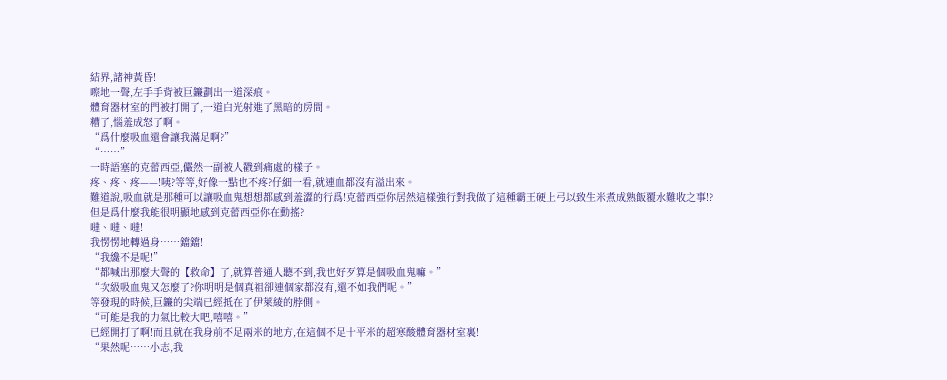結界,諸神黃昏!
嚓地一聲,左手手背被巨鐮劃出一道深痕。
體育器材室的門被打開了,一道白光射進了黑暗的房間。
糟了,惱羞成怒了啊。
“爲什麼吸血還會讓我滿足啊?”
“……”
一時語塞的克蕾西亞,儼然一副被人戳到痛處的樣子。
疼、疼、疼——!咦?等等,好像一點也不疼?仔細一看,就連血都沒有溢出來。
難道說,吸血就是那種可以讓吸血鬼想想都感到羞澀的行爲!克蕾西亞你居然這樣強行對我做了這種霸王硬上弓以致生米煮成熟飯覆水難收之事!?
但是爲什麼我能很明顯地感到克蕾西亞你在動搖?
噠、噠、噠!
我愣愣地轉過身……鐺鐺!
“我纔不是呢!”
“都喊出那麼大聲的【救命】了,就算普通人聽不到,我也好歹算是個吸血鬼嘛。”
“次級吸血鬼又怎麼了?你明明是個真祖卻連個家都沒有,還不如我們呢。”
等發現的時候,巨鐮的尖端已經抵在了伊萊綾的脖側。
“可能是我的力氣比較大吧,嘻嘻。”
已經開打了啊!而且就在我身前不足兩米的地方,在這個不足十平米的超寒酸體育器材室裏!
“果然呢……小志,我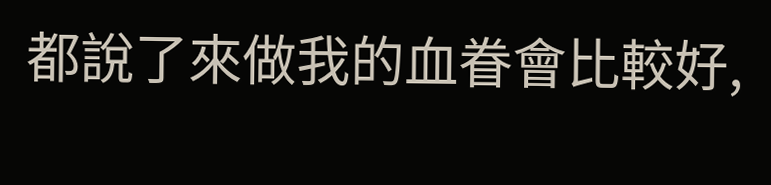都說了來做我的血眷會比較好,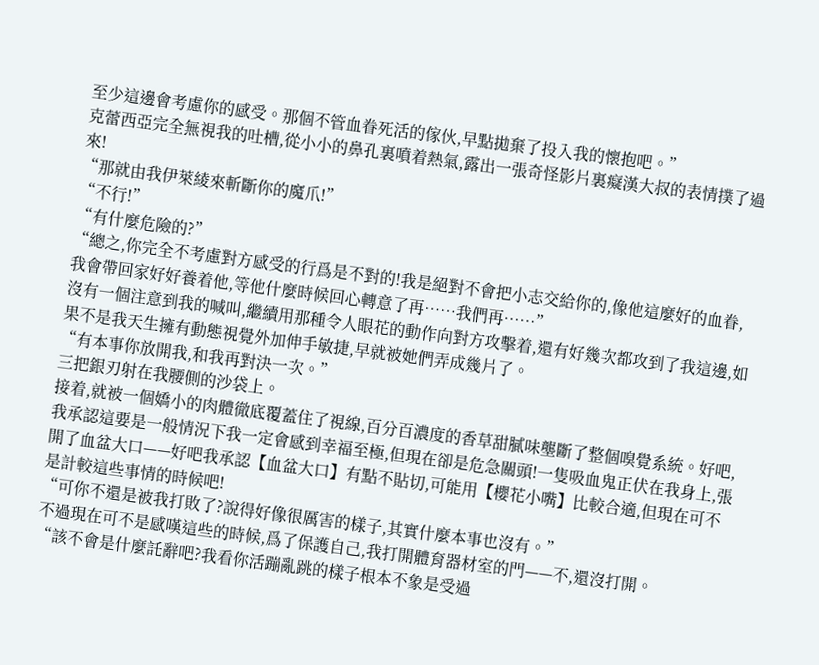至少這邊會考慮你的感受。那個不管血眷死活的傢伙,早點拋棄了投入我的懷抱吧。”
克蕾西亞完全無視我的吐槽,從小小的鼻孔裏噴着熱氣,露出一張奇怪影片裏癡漢大叔的表情撲了過來!
“那就由我伊萊綾來斬斷你的魔爪!”
“不行!”
“有什麼危險的?”
“總之,你完全不考慮對方感受的行爲是不對的!我是絕對不會把小志交給你的,像他這麼好的血眷,我會帶回家好好養着他,等他什麼時候回心轉意了再……我們再……”
沒有一個注意到我的喊叫,繼續用那種令人眼花的動作向對方攻擊着,還有好幾次都攻到了我這邊,如果不是我天生擁有動態視覺外加伸手敏捷,早就被她們弄成幾片了。
“有本事你放開我,和我再對決一次。”
三把銀刃射在我腰側的沙袋上。
接着,就被一個嬌小的肉體徹底覆蓋住了視線,百分百濃度的香草甜膩味壟斷了整個嗅覺系統。好吧,我承認這要是一般情況下我一定會感到幸福至極,但現在卻是危急關頭!一隻吸血鬼正伏在我身上,張開了血盆大口——好吧我承認【血盆大口】有點不貼切,可能用【櫻花小嘴】比較合適,但現在可不是計較這些事情的時候吧!
“可你不還是被我打敗了?說得好像很厲害的樣子,其實什麼本事也沒有。”
不過現在可不是感嘆這些的時候,爲了保護自己,我打開體育器材室的門——不,還沒打開。
“該不會是什麼託辭吧?我看你活蹦亂跳的樣子根本不象是受過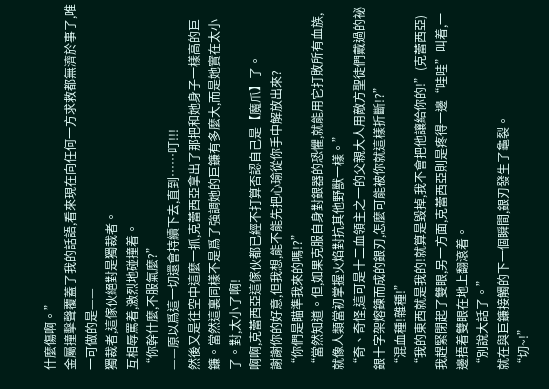什麼傷啊。”
金屬撞擊聲覆蓋了我的話語,看來現在向任何一方求救都無濟於事了,唯一可做的是——
獨裁者,這傢伙絕對是獨裁者。
互相辱罵着,激烈地碰撞着。
“你幹什麼,不服氣麼?”
——原以爲這一切還會持續下去,直到……叮!!!
然後又是往空中這麼一抓,克蕾西亞拿出了那把和她身子一樣高的巨鐮。當然這裏同樣不是爲了強調她的巨鐮有多麼大,而是她實在太小了。對,太小了啊!
啊啊,克蕾西亞這傢伙都已經不打算否認自己是【魔爪】了。
謝謝你的好意,但我想,能不能先把心瑜從你手中解放出來?
“你們是瞄準我來的嗎!?”
“當然知道。但,如果克服自身對銀器的恐懼,就能用它打敗所有血族,就像人類當初掌握火焰對抗其他野獸一樣。”
“奇、奇怪,這可是十二血領主之一的父親大人用敵方聖徒們戴過的祕銀十字架熔鍊而成的銀刃,怎麼可能被你就這樣折斷!?”
“混血種!雜種!”
“我的東西就是我的!就算是毀掉,我不會把他讓給你的!”(克蕾西亞)
我趕緊閉起了雙眼,另一方面,克蕾西亞則是疼得一邊“哇哇”叫着,一邊捂着雙眼在地上翻滾着。
“別說大話了。”
就在與巨鐮接觸的下一個瞬間,銀刃發生了龜裂。
“切~!”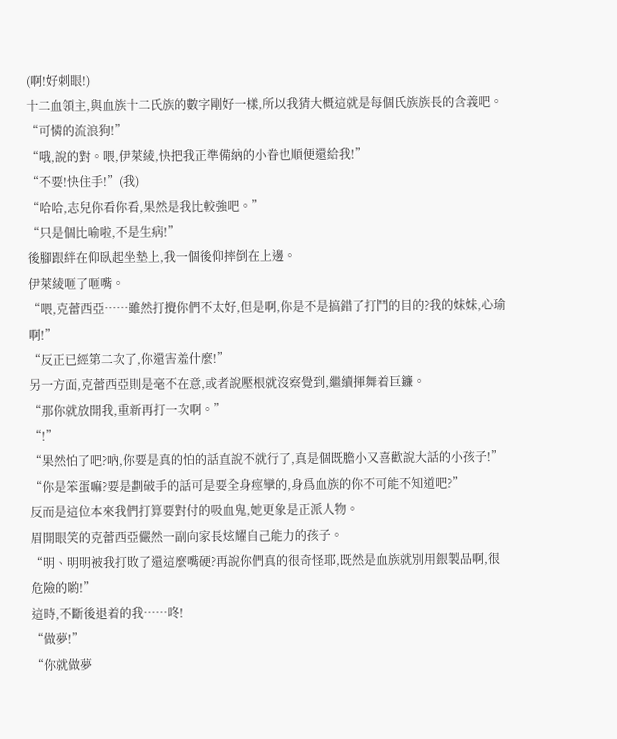(啊!好刺眼!)
十二血領主,與血族十二氏族的數字剛好一樣,所以我猜大概這就是每個氏族族長的含義吧。
“可憐的流浪狗!”
“哦,說的對。喂,伊萊綾,快把我正準備納的小眷也順便還給我!”
“不要!快住手!”(我)
“哈哈,志兒你看你看,果然是我比較強吧。”
“只是個比喻啦,不是生病!”
後腳跟絆在仰臥起坐墊上,我一個後仰摔倒在上邊。
伊萊綾咂了咂嘴。
“喂,克蕾西亞……雖然打攪你們不太好,但是啊,你是不是搞錯了打鬥的目的?我的妹妹,心瑜啊!”
“反正已經第二次了,你還害羞什麼!”
另一方面,克蕾西亞則是毫不在意,或者說壓根就沒察覺到,繼續揮舞着巨鐮。
“那你就放開我,重新再打一次啊。”
“!”
“果然怕了吧?吶,你要是真的怕的話直說不就行了,真是個既膽小又喜歡說大話的小孩子!”
“你是笨蛋嘛?要是劃破手的話可是要全身痙攣的,身爲血族的你不可能不知道吧?”
反而是這位本來我們打算要對付的吸血鬼,她更象是正派人物。
眉開眼笑的克蕾西亞儼然一副向家長炫耀自己能力的孩子。
“明、明明被我打敗了還這麼嘴硬?再說你們真的很奇怪耶,既然是血族就別用銀製品啊,很危險的喲!”
這時,不斷後退着的我……咚!
“做夢!”
“你就做夢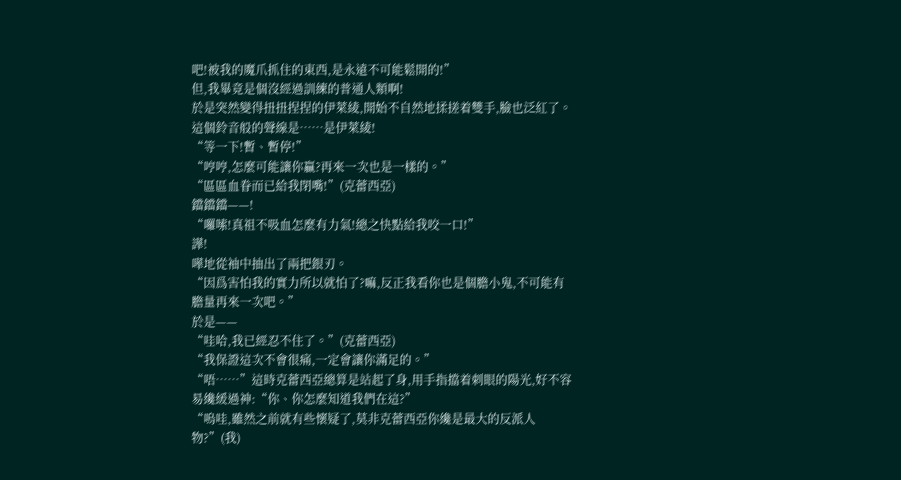吧!被我的魔爪抓住的東西,是永遠不可能鬆開的!”
但,我畢竟是個沒經過訓練的普通人類啊!
於是突然變得扭扭捏捏的伊萊綾,開始不自然地揉搓着雙手,臉也泛紅了。
這個鈴音般的聲線是……是伊萊綾!
“等一下!暫、暫停!”
“哼哼,怎麼可能讓你贏?再來一次也是一樣的。”
“區區血眷而已給我閉嘴!”(克蕾西亞)
鐺鐺鐺——!
“囉嗦!真祖不吸血怎麼有力氣!總之快點給我咬一口!”
譁!
嘩地從袖中抽出了兩把銀刃。
“因爲害怕我的實力所以就怕了?嘛,反正我看你也是個膽小鬼,不可能有膽量再來一次吧。”
於是——
“哇哈,我已經忍不住了。”(克蕾西亞)
“我保證這次不會很痛,一定會讓你滿足的。”
“唔……”這時克蕾西亞總算是站起了身,用手指擋着刺眼的陽光,好不容易纔緩過神:“你、你怎麼知道我們在這?”
“嗚哇,雖然之前就有些懷疑了,莫非克蕾西亞你纔是最大的反派人物?”(我)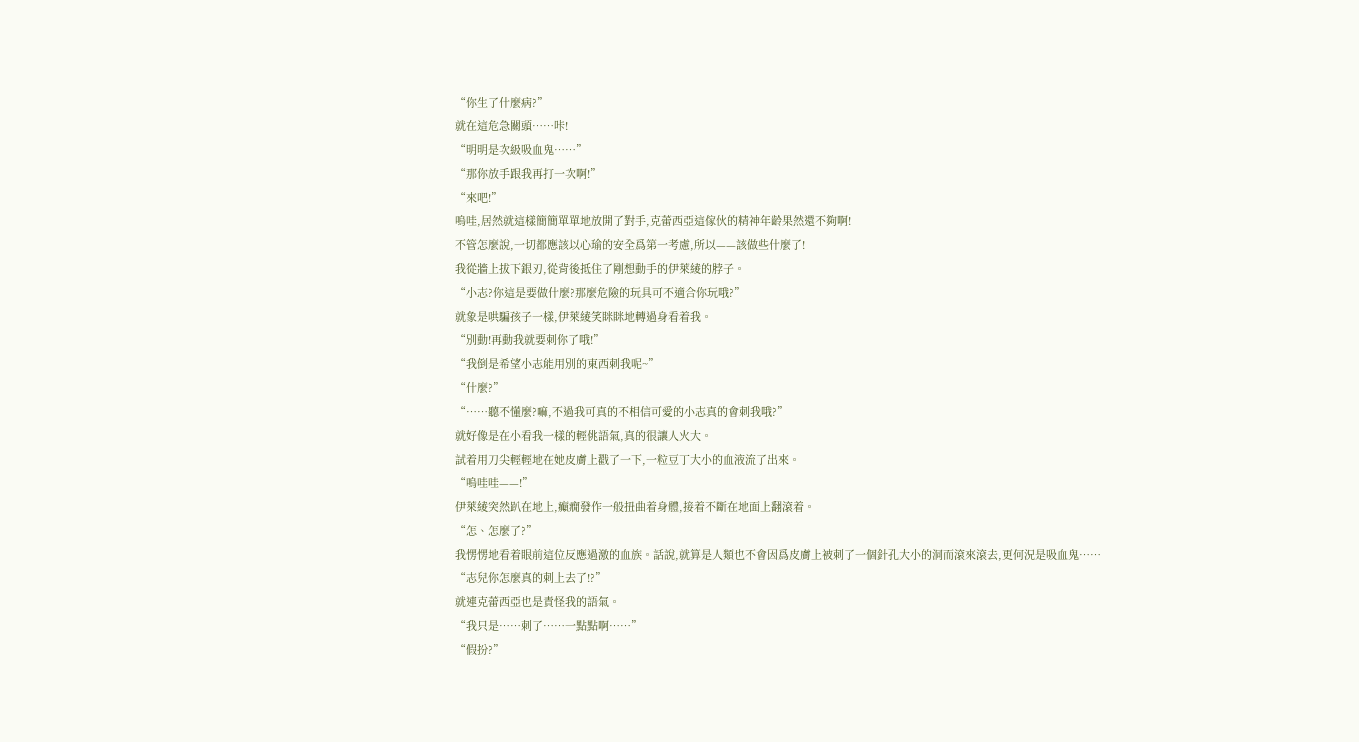“你生了什麼病?”
就在這危急關頭……咔!
“明明是次級吸血鬼……”
“那你放手跟我再打一次啊!”
“來吧!”
嗚哇,居然就這樣簡簡單單地放開了對手,克蕾西亞這傢伙的精神年齡果然還不夠啊!
不管怎麼說,一切都應該以心瑜的安全爲第一考慮,所以——該做些什麼了!
我從牆上拔下銀刃,從背後抵住了剛想動手的伊萊綾的脖子。
“小志?你這是要做什麼?那麼危險的玩具可不適合你玩哦?”
就象是哄騙孩子一樣,伊萊綾笑眯眯地轉過身看着我。
“別動!再動我就要刺你了哦!”
“我倒是希望小志能用別的東西刺我呢~”
“什麼?”
“……聽不懂麼?嘛,不過我可真的不相信可愛的小志真的會刺我哦?”
就好像是在小看我一樣的輕佻語氣,真的很讓人火大。
試着用刀尖輕輕地在她皮膚上戳了一下,一粒豆丁大小的血液流了出來。
“嗚哇哇——!”
伊萊綾突然趴在地上,癲癇發作一般扭曲着身體,接着不斷在地面上翻滾着。
“怎、怎麼了?”
我愣愣地看着眼前這位反應過激的血族。話說,就算是人類也不會因爲皮膚上被刺了一個針孔大小的洞而滾來滾去,更何況是吸血鬼……
“志兒你怎麼真的刺上去了!?”
就連克蕾西亞也是責怪我的語氣。
“我只是……刺了……一點點啊……”
“假扮?”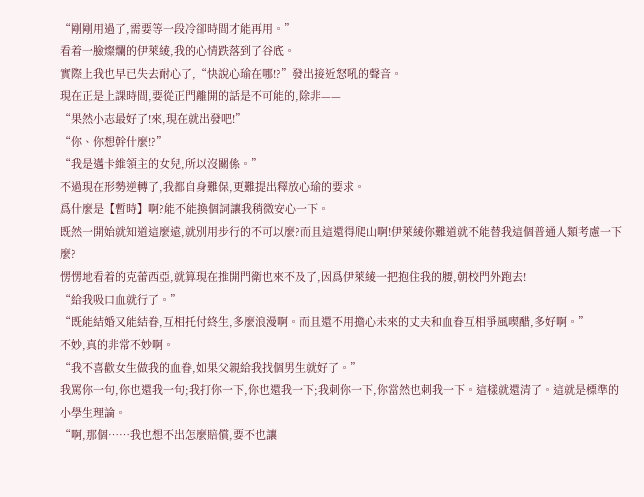“剛剛用過了,需要等一段冷卻時間才能再用。”
看着一臉燦爛的伊萊綾,我的心情跌落到了谷底。
實際上我也早已失去耐心了,“快說心瑜在哪!?”發出接近怒吼的聲音。
現在正是上課時間,要從正門離開的話是不可能的,除非——
“果然小志最好了!來,現在就出發吧!”
“你、你想幹什麼!?”
“我是邁卡維領主的女兒,所以沒關係。”
不過現在形勢逆轉了,我都自身難保,更難提出釋放心瑜的要求。
爲什麼是【暫時】啊?能不能換個詞讓我稍微安心一下。
既然一開始就知道這麼遠,就別用步行的不可以麼?而且這還得爬山啊!伊萊綾你難道就不能替我這個普通人類考慮一下麼?
愣愣地看着的克蕾西亞,就算現在推開門衛也來不及了,因爲伊萊綾一把抱住我的腰,朝校門外跑去!
“給我吸口血就行了。”
“既能結婚又能結眷,互相托付終生,多麼浪漫啊。而且還不用擔心未來的丈夫和血眷互相爭風喫醋,多好啊。”
不妙,真的非常不妙啊。
“我不喜歡女生做我的血眷,如果父親給我找個男生就好了。”
我罵你一句,你也還我一句;我打你一下,你也還我一下;我刺你一下,你當然也刺我一下。這樣就還清了。這就是標準的小學生理論。
“啊,那個……我也想不出怎麼賠償,要不也讓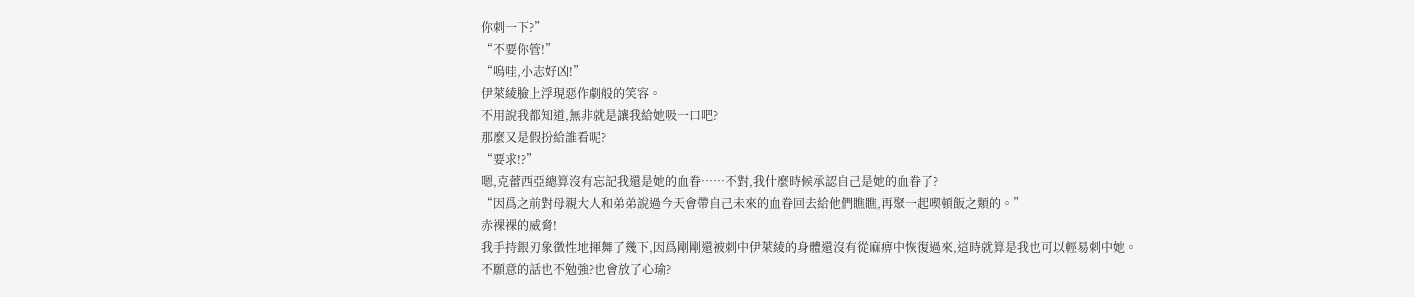你刺一下?”
“不要你管!”
“嗚哇,小志好凶!”
伊萊綾臉上浮現惡作劇般的笑容。
不用說我都知道,無非就是讓我給她吸一口吧?
那麼又是假扮給誰看呢?
“要求!?”
嗯,克蕾西亞總算沒有忘記我還是她的血眷……不對,我什麼時候承認自己是她的血眷了?
“因爲之前對母親大人和弟弟說過今天會帶自己未來的血眷回去給他們瞧瞧,再聚一起喫頓飯之類的。”
赤裸裸的威脅!
我手持銀刃象徵性地揮舞了幾下,因爲剛剛還被刺中伊萊綾的身體還沒有從麻痹中恢復過來,這時就算是我也可以輕易刺中她。
不願意的話也不勉強?也會放了心瑜?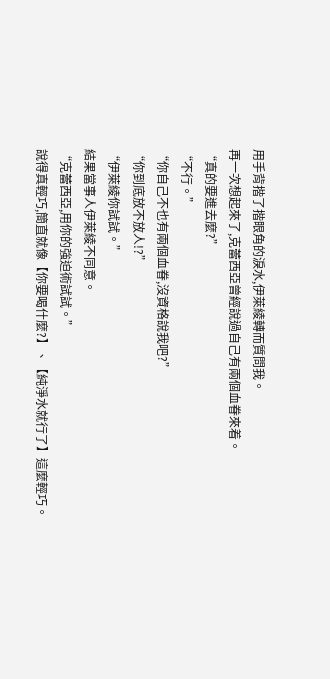用手背揩了揩眼角的淚水,伊萊綾轉而質問我。
再一次想起來了,克蕾西亞曾經說過自己有兩個血眷來着。
“真的要進去麼?”
“不行。”
“你自己不也有兩個血眷,沒資格說我吧?”
“你到底放不放人!?”
“伊萊綾你試試。”
結果當事人伊萊綾不同意。
“克蕾西亞,用你的強迫術試試。”
說得真輕巧,簡直就像【你要喝什麼?】、【純淨水就行了】這麼輕巧。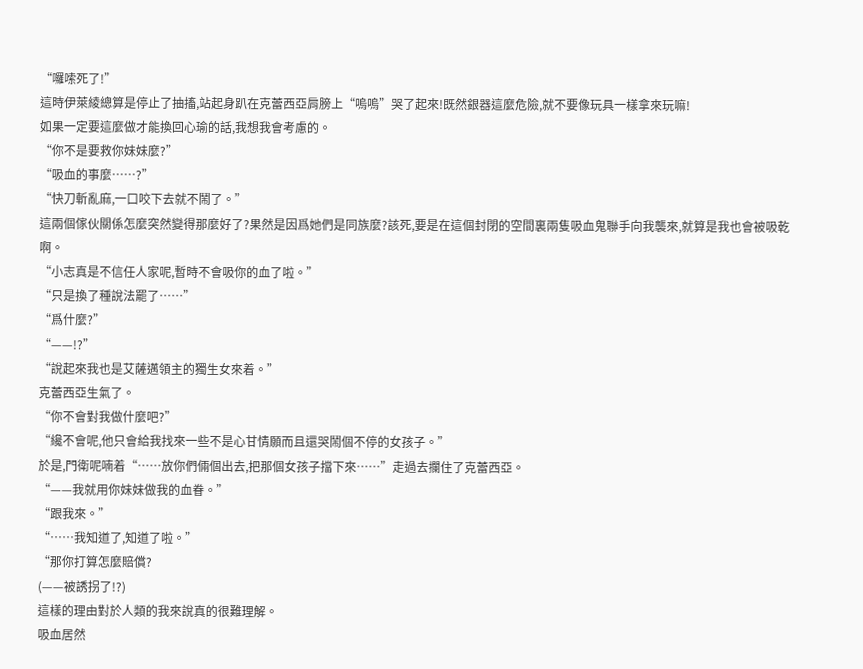“囉嗦死了!”
這時伊萊綾總算是停止了抽搐,站起身趴在克蕾西亞肩膀上“嗚嗚”哭了起來!既然銀器這麼危險,就不要像玩具一樣拿來玩嘛!
如果一定要這麼做才能換回心瑜的話,我想我會考慮的。
“你不是要救你妹妹麼?”
“吸血的事麼……?”
“快刀斬亂麻,一口咬下去就不鬧了。”
這兩個傢伙關係怎麼突然變得那麼好了?果然是因爲她們是同族麼?該死,要是在這個封閉的空間裏兩隻吸血鬼聯手向我襲來,就算是我也會被吸乾啊。
“小志真是不信任人家呢,暫時不會吸你的血了啦。”
“只是換了種說法罷了……”
“爲什麼?”
“——!?”
“說起來我也是艾薩邁領主的獨生女來着。”
克蕾西亞生氣了。
“你不會對我做什麼吧?”
“纔不會呢,他只會給我找來一些不是心甘情願而且還哭鬧個不停的女孩子。”
於是,門衛呢喃着“……放你們倆個出去,把那個女孩子擋下來……”走過去攔住了克蕾西亞。
“——我就用你妹妹做我的血眷。”
“跟我來。”
“……我知道了,知道了啦。”
“那你打算怎麼賠償?
(——被誘拐了!?)
這樣的理由對於人類的我來說真的很難理解。
吸血居然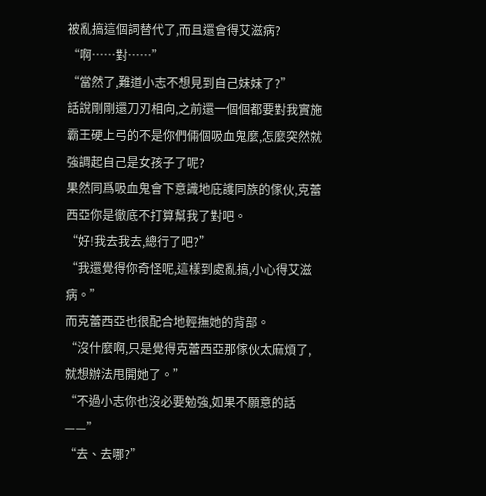被亂搞這個詞替代了,而且還會得艾滋病?
“啊……對……”
“當然了,難道小志不想見到自己妹妹了?”
話說剛剛還刀刃相向,之前還一個個都要對我實施霸王硬上弓的不是你們倆個吸血鬼麼,怎麼突然就強調起自己是女孩子了呢?
果然同爲吸血鬼會下意識地庇護同族的傢伙,克蕾西亞你是徹底不打算幫我了對吧。
“好!我去我去,總行了吧?”
“我還覺得你奇怪呢,這樣到處亂搞,小心得艾滋病。”
而克蕾西亞也很配合地輕撫她的背部。
“沒什麼啊,只是覺得克蕾西亞那傢伙太麻煩了,就想辦法甩開她了。”
“不過小志你也沒必要勉強,如果不願意的話——”
“去、去哪?”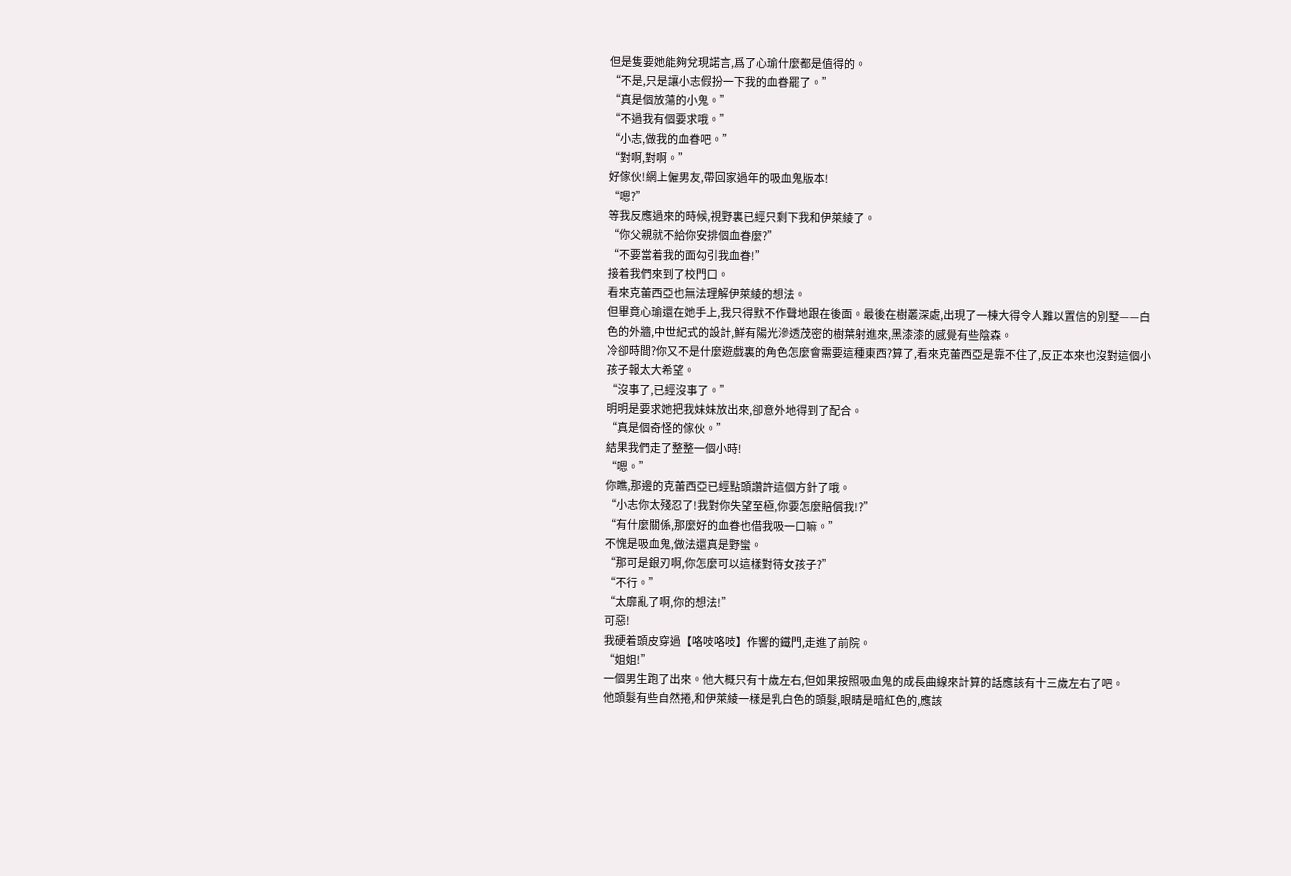但是隻要她能夠兌現諾言,爲了心瑜什麼都是值得的。
“不是,只是讓小志假扮一下我的血眷罷了。”
“真是個放蕩的小鬼。”
“不過我有個要求哦。”
“小志,做我的血眷吧。”
“對啊,對啊。”
好傢伙!網上僱男友,帶回家過年的吸血鬼版本!
“嗯?”
等我反應過來的時候,視野裏已經只剩下我和伊萊綾了。
“你父親就不給你安排個血眷麼?”
“不要當着我的面勾引我血眷!”
接着我們來到了校門口。
看來克蕾西亞也無法理解伊萊綾的想法。
但畢竟心瑜還在她手上,我只得默不作聲地跟在後面。最後在樹叢深處,出現了一棟大得令人難以置信的別墅——白色的外牆,中世紀式的設計,鮮有陽光滲透茂密的樹葉射進來,黑漆漆的感覺有些陰森。
冷卻時間?你又不是什麼遊戲裏的角色怎麼會需要這種東西?算了,看來克蕾西亞是靠不住了,反正本來也沒對這個小孩子報太大希望。
“沒事了,已經沒事了。”
明明是要求她把我妹妹放出來,卻意外地得到了配合。
“真是個奇怪的傢伙。”
結果我們走了整整一個小時!
“嗯。”
你瞧,那邊的克蕾西亞已經點頭讚許這個方針了哦。
“小志你太殘忍了!我對你失望至極,你要怎麼賠償我!?”
“有什麼關係,那麼好的血眷也借我吸一口嘛。”
不愧是吸血鬼,做法還真是野蠻。
“那可是銀刃啊,你怎麼可以這樣對待女孩子?”
“不行。”
“太靡亂了啊,你的想法!”
可惡!
我硬着頭皮穿過【咯吱咯吱】作響的鐵門,走進了前院。
“姐姐!”
一個男生跑了出來。他大概只有十歲左右,但如果按照吸血鬼的成長曲線來計算的話應該有十三歲左右了吧。
他頭髮有些自然捲,和伊萊綾一樣是乳白色的頭髮,眼睛是暗紅色的,應該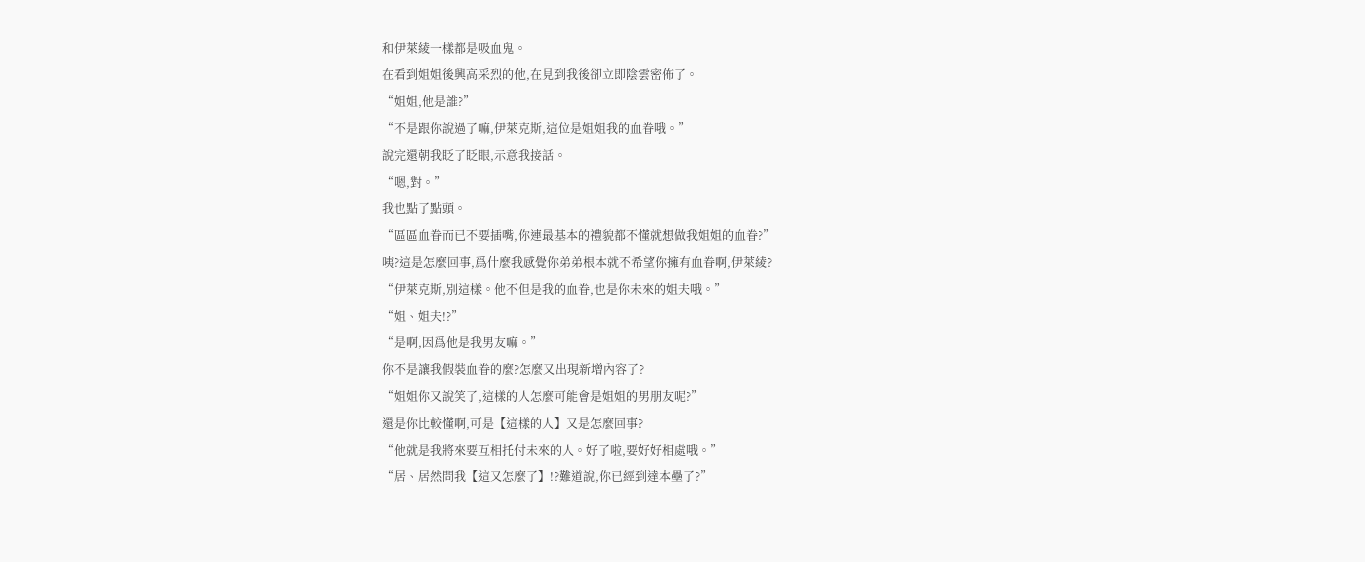和伊萊綾一樣都是吸血鬼。
在看到姐姐後興高采烈的他,在見到我後卻立即陰雲密佈了。
“姐姐,他是誰?”
“不是跟你說過了嘛,伊萊克斯,這位是姐姐我的血眷哦。”
說完還朝我眨了眨眼,示意我接話。
“嗯,對。”
我也點了點頭。
“區區血眷而已不要插嘴,你連最基本的禮貌都不懂就想做我姐姐的血眷?”
咦?這是怎麼回事,爲什麼我感覺你弟弟根本就不希望你擁有血眷啊,伊萊綾?
“伊萊克斯,別這樣。他不但是我的血眷,也是你未來的姐夫哦。”
“姐、姐夫!?”
“是啊,因爲他是我男友嘛。”
你不是讓我假裝血眷的麼?怎麼又出現新增內容了?
“姐姐你又說笑了,這樣的人怎麼可能會是姐姐的男朋友呢?”
還是你比較懂啊,可是【這樣的人】又是怎麼回事?
“他就是我將來要互相托付未來的人。好了啦,要好好相處哦。”
“居、居然問我【這又怎麼了】!?難道說,你已經到達本壘了?”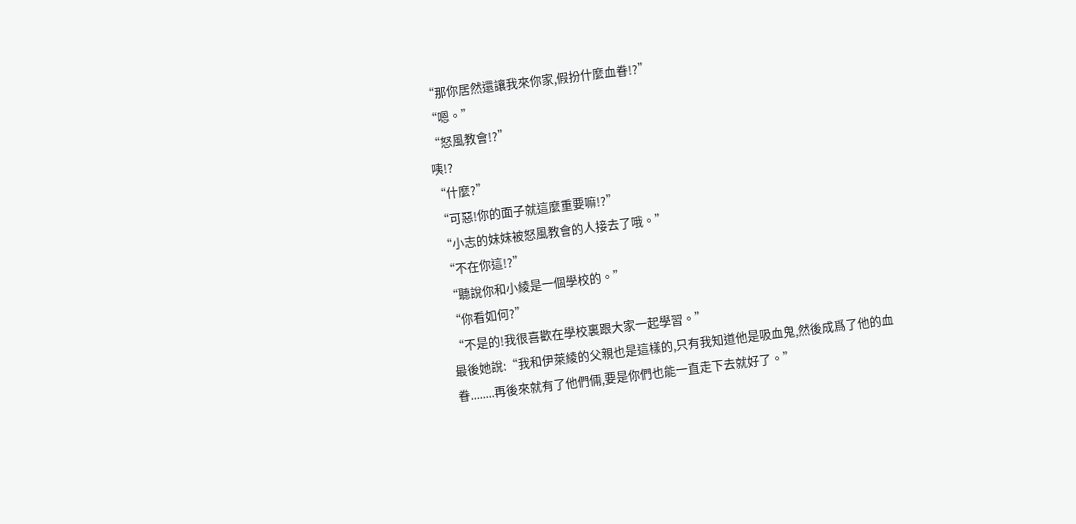“那你居然還讓我來你家,假扮什麼血眷!?”
“嗯。”
“怒風教會!?”
咦!?
“什麼?”
“可惡!你的面子就這麼重要嘛!?”
“小志的妹妹被怒風教會的人接去了哦。”
“不在你這!?”
“聽說你和小綾是一個學校的。”
“你看如何?”
“不是的!我很喜歡在學校裏跟大家一起學習。”
最後她說:“我和伊萊綾的父親也是這樣的,只有我知道他是吸血鬼,然後成爲了他的血眷........再後來就有了他們倆,要是你們也能一直走下去就好了。”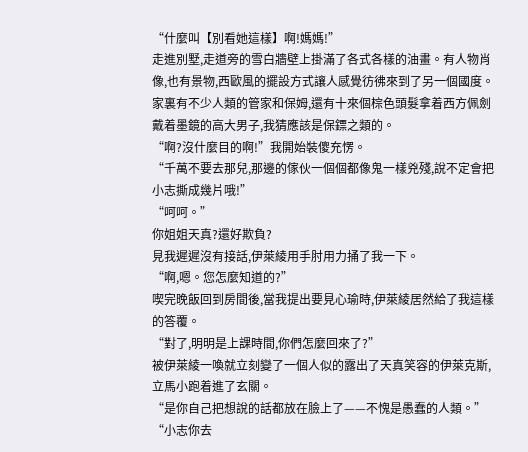“什麼叫【別看她這樣】啊!媽媽!”
走進別墅,走道旁的雪白牆壁上掛滿了各式各樣的油畫。有人物肖像,也有景物,西歐風的擺設方式讓人感覺彷彿來到了另一個國度。家裏有不少人類的管家和保姆,還有十來個棕色頭髮拿着西方佩劍戴着墨鏡的高大男子,我猜應該是保鏢之類的。
“啊?沒什麼目的啊!”我開始裝傻充愣。
“千萬不要去那兒,那邊的傢伙一個個都像鬼一樣兇殘,說不定會把小志撕成幾片哦!”
“呵呵。”
你姐姐天真?還好欺負?
見我遲遲沒有接話,伊萊綾用手肘用力捅了我一下。
“啊,嗯。您怎麼知道的?”
喫完晚飯回到房間後,當我提出要見心瑜時,伊萊綾居然給了我這樣的答覆。
“對了,明明是上課時間,你們怎麼回來了?”
被伊萊綾一喚就立刻變了一個人似的露出了天真笑容的伊萊克斯,立馬小跑着進了玄關。
“是你自己把想說的話都放在臉上了——不愧是愚蠢的人類。”
“小志你去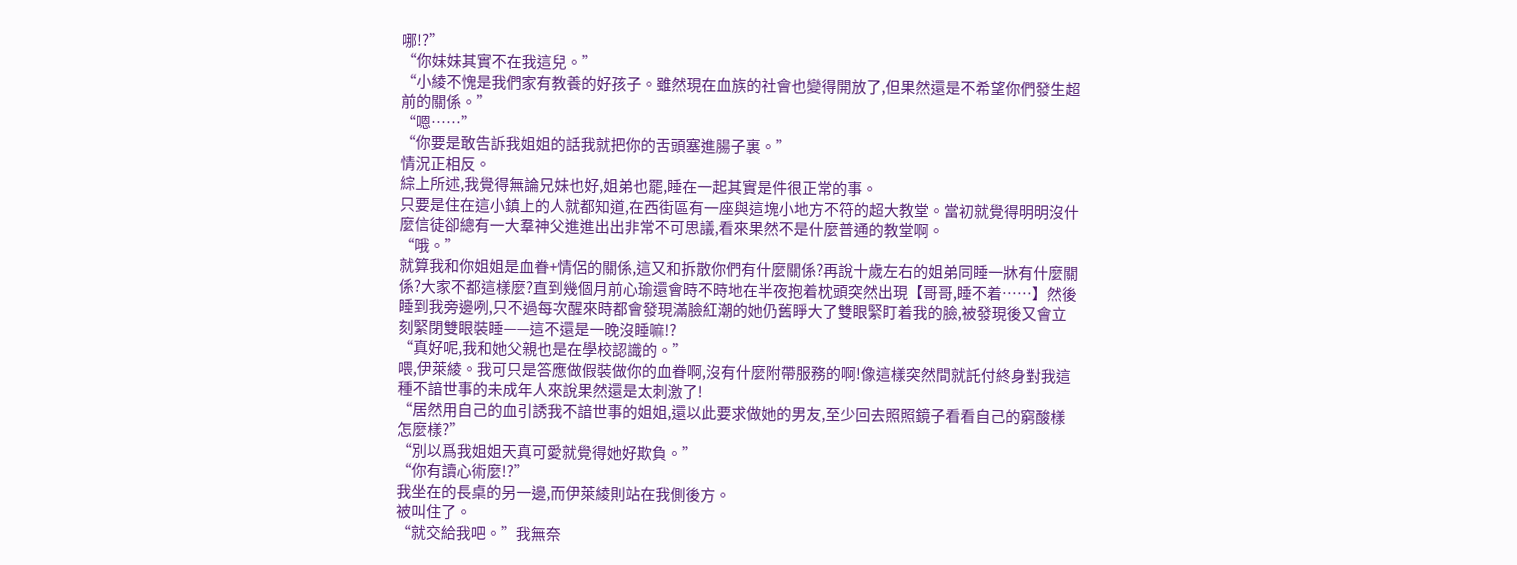哪!?”
“你妹妹其實不在我這兒。”
“小綾不愧是我們家有教養的好孩子。雖然現在血族的社會也變得開放了,但果然還是不希望你們發生超前的關係。”
“嗯……”
“你要是敢告訴我姐姐的話我就把你的舌頭塞進腸子裏。”
情況正相反。
綜上所述,我覺得無論兄妹也好,姐弟也罷,睡在一起其實是件很正常的事。
只要是住在這小鎮上的人就都知道,在西街區有一座與這塊小地方不符的超大教堂。當初就覺得明明沒什麼信徒卻總有一大羣神父進進出出非常不可思議,看來果然不是什麼普通的教堂啊。
“哦。”
就算我和你姐姐是血眷+情侶的關係,這又和拆散你們有什麼關係?再說十歲左右的姐弟同睡一牀有什麼關係?大家不都這樣麼?直到幾個月前心瑜還會時不時地在半夜抱着枕頭突然出現【哥哥,睡不着……】然後睡到我旁邊咧,只不過每次醒來時都會發現滿臉紅潮的她仍舊睜大了雙眼緊盯着我的臉,被發現後又會立刻緊閉雙眼裝睡——這不還是一晚沒睡嘛!?
“真好呢,我和她父親也是在學校認識的。”
喂,伊萊綾。我可只是答應做假裝做你的血眷啊,沒有什麼附帶服務的啊!像這樣突然間就託付終身對我這種不諳世事的未成年人來說果然還是太刺激了!
“居然用自己的血引誘我不諳世事的姐姐,還以此要求做她的男友,至少回去照照鏡子看看自己的窮酸樣怎麼樣?”
“別以爲我姐姐天真可愛就覺得她好欺負。”
“你有讀心術麼!?”
我坐在的長桌的另一邊,而伊萊綾則站在我側後方。
被叫住了。
“就交給我吧。”我無奈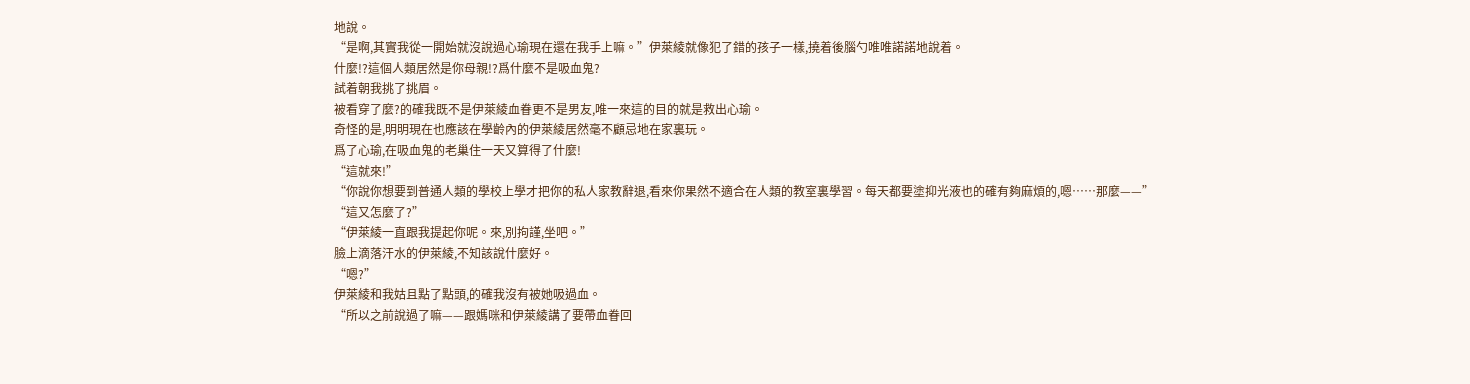地說。
“是啊,其實我從一開始就沒說過心瑜現在還在我手上嘛。”伊萊綾就像犯了錯的孩子一樣,撓着後腦勺唯唯諾諾地說着。
什麼!?這個人類居然是你母親!?爲什麼不是吸血鬼?
試着朝我挑了挑眉。
被看穿了麼?的確我既不是伊萊綾血眷更不是男友,唯一來這的目的就是救出心瑜。
奇怪的是,明明現在也應該在學齡內的伊萊綾居然毫不顧忌地在家裏玩。
爲了心瑜,在吸血鬼的老巢住一天又算得了什麼!
“這就來!”
“你說你想要到普通人類的學校上學才把你的私人家教辭退,看來你果然不適合在人類的教室裏學習。每天都要塗抑光液也的確有夠麻煩的,嗯……那麼——”
“這又怎麼了?”
“伊萊綾一直跟我提起你呢。來,別拘謹,坐吧。”
臉上滴落汗水的伊萊綾,不知該說什麼好。
“嗯?”
伊萊綾和我姑且點了點頭,的確我沒有被她吸過血。
“所以之前說過了嘛——跟媽咪和伊萊綾講了要帶血眷回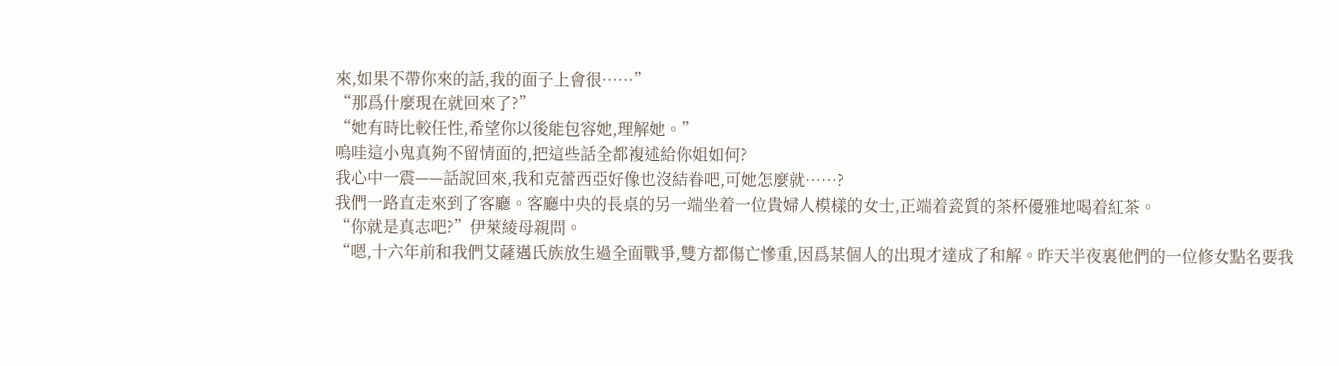來,如果不帶你來的話,我的面子上會很……”
“那爲什麼現在就回來了?”
“她有時比較任性,希望你以後能包容她,理解她。”
嗚哇這小鬼真夠不留情面的,把這些話全都複述給你姐如何?
我心中一震——話說回來,我和克蕾西亞好像也沒結眷吧,可她怎麼就……?
我們一路直走來到了客廳。客廳中央的長桌的另一端坐着一位貴婦人模樣的女士,正端着瓷質的茶杯優雅地喝着紅茶。
“你就是真志吧?”伊萊綾母親問。
“嗯,十六年前和我們艾薩邁氏族放生過全面戰爭,雙方都傷亡慘重,因爲某個人的出現才達成了和解。昨天半夜裏他們的一位修女點名要我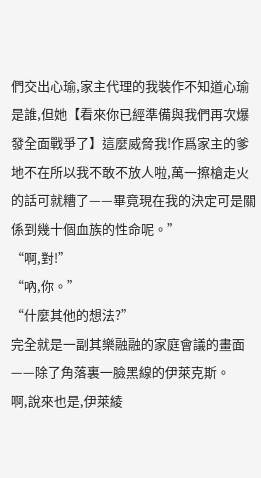們交出心瑜,家主代理的我裝作不知道心瑜是誰,但她【看來你已經準備與我們再次爆發全面戰爭了】這麼威脅我!作爲家主的爹地不在所以我不敢不放人啦,萬一擦槍走火的話可就糟了——畢竟現在我的決定可是關係到幾十個血族的性命呢。”
“啊,對!”
“吶,你。”
“什麼其他的想法?”
完全就是一副其樂融融的家庭會議的畫面——除了角落裏一臉黑線的伊萊克斯。
啊,說來也是,伊萊綾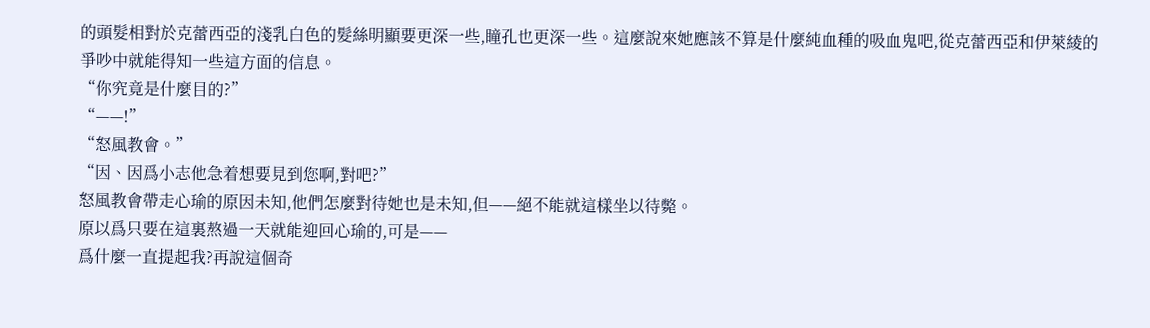的頭髮相對於克蕾西亞的淺乳白色的髮絲明顯要更深一些,瞳孔也更深一些。這麼說來她應該不算是什麼純血種的吸血鬼吧,從克蕾西亞和伊萊綾的爭吵中就能得知一些這方面的信息。
“你究竟是什麼目的?”
“——!”
“怒風教會。”
“因、因爲小志他急着想要見到您啊,對吧?”
怒風教會帶走心瑜的原因未知,他們怎麼對待她也是未知,但——絕不能就這樣坐以待斃。
原以爲只要在這裏熬過一天就能迎回心瑜的,可是——
爲什麼一直提起我?再說這個奇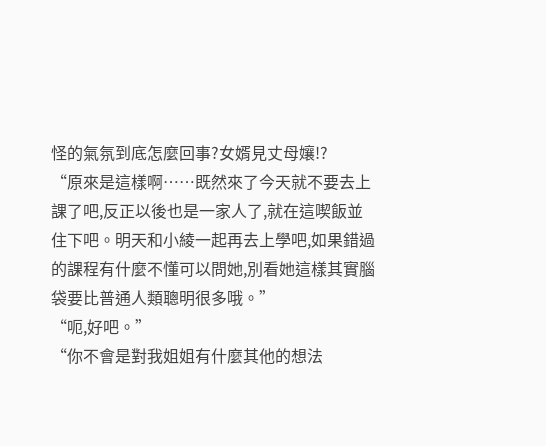怪的氣氛到底怎麼回事?女婿見丈母孃!?
“原來是這樣啊……既然來了今天就不要去上課了吧,反正以後也是一家人了,就在這喫飯並住下吧。明天和小綾一起再去上學吧,如果錯過的課程有什麼不懂可以問她,別看她這樣其實腦袋要比普通人類聰明很多哦。”
“呃,好吧。”
“你不會是對我姐姐有什麼其他的想法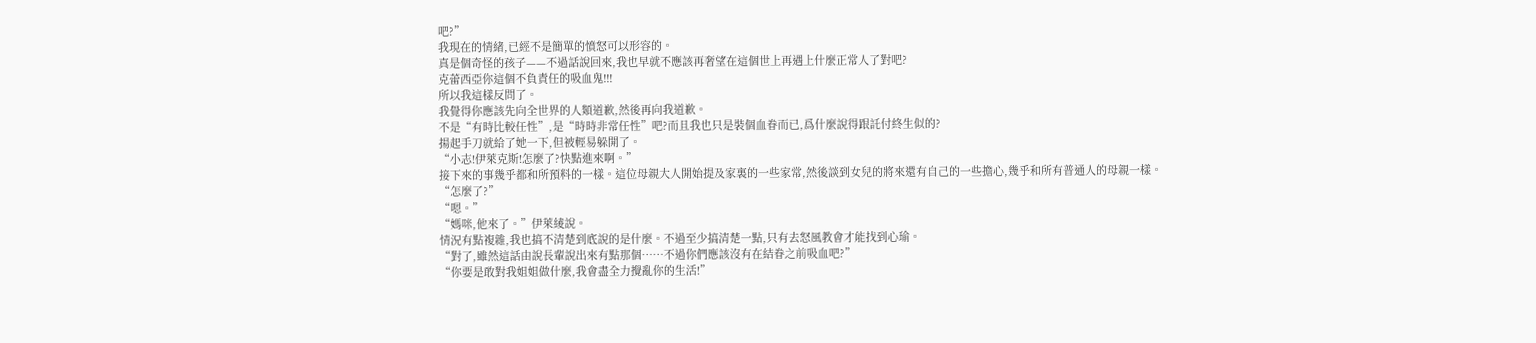吧?”
我現在的情緒,已經不是簡單的憤怒可以形容的。
真是個奇怪的孩子——不過話說回來,我也早就不應該再奢望在這個世上再遇上什麼正常人了對吧?
克蕾西亞你這個不負責任的吸血鬼!!!
所以我這樣反問了。
我覺得你應該先向全世界的人類道歉,然後再向我道歉。
不是“有時比較任性”,是“時時非常任性”吧?而且我也只是裝個血眷而已,爲什麼說得跟託付終生似的?
揚起手刀就給了她一下,但被輕易躲開了。
“小志!伊萊克斯!怎麼了?快點進來啊。”
接下來的事幾乎都和所預料的一樣。這位母親大人開始提及家裏的一些家常,然後談到女兒的將來還有自己的一些擔心,幾乎和所有普通人的母親一樣。
“怎麼了?”
“嗯。”
“媽咪,他來了。”伊萊綾說。
情況有點複雜,我也搞不清楚到底說的是什麼。不過至少搞清楚一點,只有去怒風教會才能找到心瑜。
“對了,雖然這話由說長輩說出來有點那個……不過你們應該沒有在結眷之前吸血吧?”
“你要是敢對我姐姐做什麼,我會盡全力攪亂你的生活!”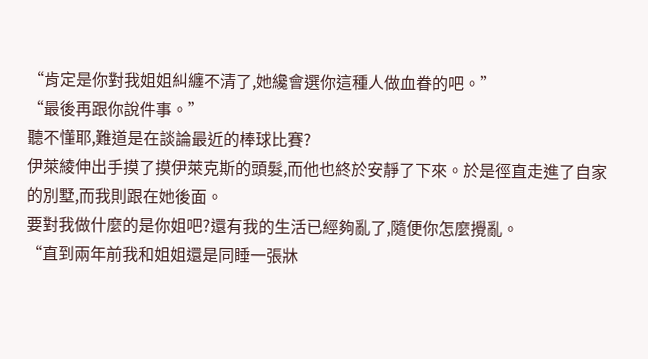“肯定是你對我姐姐糾纏不清了,她纔會選你這種人做血眷的吧。”
“最後再跟你說件事。”
聽不懂耶,難道是在談論最近的棒球比賽?
伊萊綾伸出手摸了摸伊萊克斯的頭髮,而他也終於安靜了下來。於是徑直走進了自家的別墅,而我則跟在她後面。
要對我做什麼的是你姐吧?還有我的生活已經夠亂了,隨便你怎麼攪亂。
“直到兩年前我和姐姐還是同睡一張牀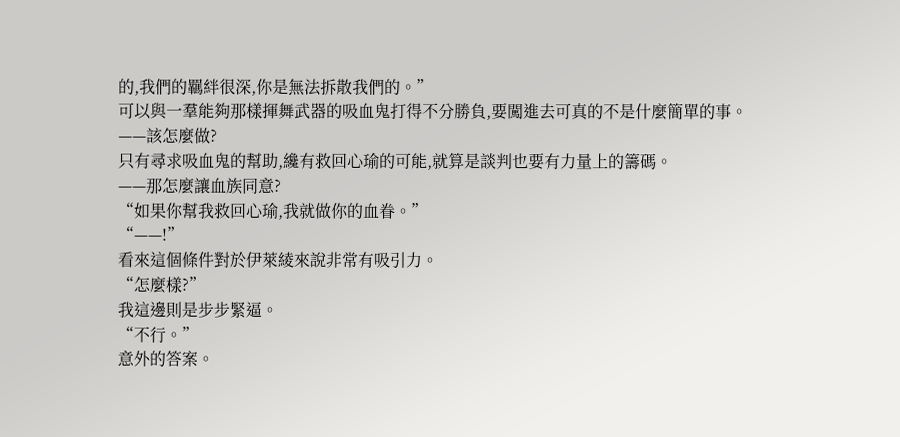的,我們的羈絆很深,你是無法拆散我們的。”
可以與一羣能夠那樣揮舞武器的吸血鬼打得不分勝負,要闖進去可真的不是什麼簡單的事。
——該怎麼做?
只有尋求吸血鬼的幫助,纔有救回心瑜的可能,就算是談判也要有力量上的籌碼。
——那怎麼讓血族同意?
“如果你幫我救回心瑜,我就做你的血眷。”
“——!”
看來這個條件對於伊萊綾來說非常有吸引力。
“怎麼樣?”
我這邊則是步步緊逼。
“不行。”
意外的答案。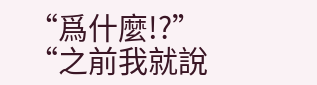“爲什麼!?”
“之前我就說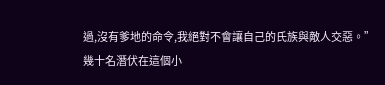過,沒有爹地的命令,我絕對不會讓自己的氏族與敵人交惡。”
幾十名潛伏在這個小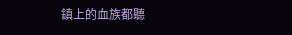鎮上的血族都聽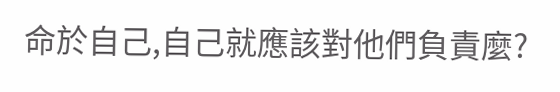命於自己,自己就應該對他們負責麼?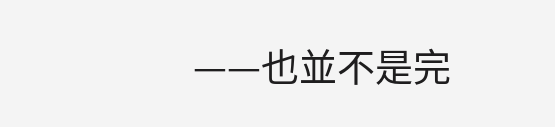——也並不是完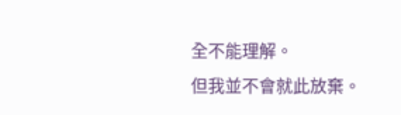全不能理解。
但我並不會就此放棄。